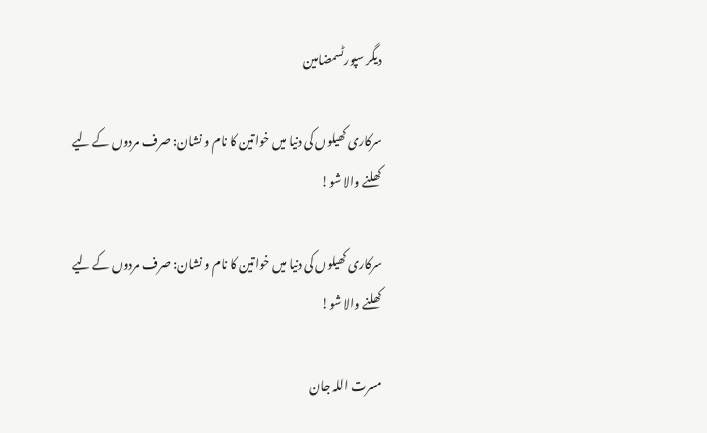دیگر سپورٹسمضامین

سرکاری کھیلوں کی دنیا میں خواتین کا نام و نشان: صرف مردوں کے لیے کھلنے والا شو!

سرکاری کھیلوں کی دنیا میں خواتین کا نام و نشان: صرف مردوں کے لیے کھلنے والا شو!

مسرت اللہ جان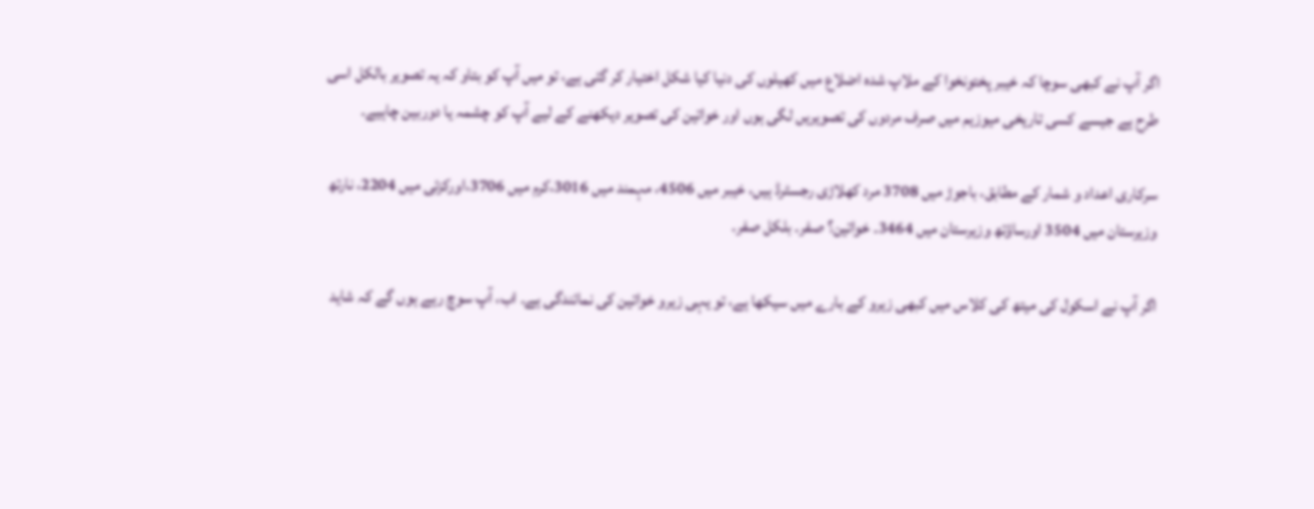اگر آپ نے کبھی سوچا کہ خیبر پختونخوا کے ملاپ شدہ اضلاع میں کھیلوں کی دنیا کیا شکل اختیار کر گئی ہے، تو میں آپ کو بتاو کہ یہ تصویر بالکل اسی طرح ہے جیسے کسی تاریخی میوزیم میں صرف مردوں کی تصویریں لگی ہوں اور خواتین کی تصویر دیکھنے کے لیے آپ کو چشمہ یا دوربین چاہیے۔

سرکاری اعداد و شمار کے مطابق، باجوڑ میں 3708 مرد کھلاڑی رجسٹرڈ ہیں، خیبر میں 4506، مہمند میں 3016،کرم میں 3706،اورکزئی میں 2204، نارتھ وزیرستان میں 3504 اورساؤتھ وزیرستان میں 3464۔ خواتین؟ صفر۔ بلکل صفر۔

اگر آپ نے اسکول کی میتھ کی کلاس میں کبھی زیرو کے بارے میں سیکھا ہے، تو یہی زیرو خواتین کی نمائندگی ہے۔ اب، آپ سوچ رہے ہوں گے کہ شاید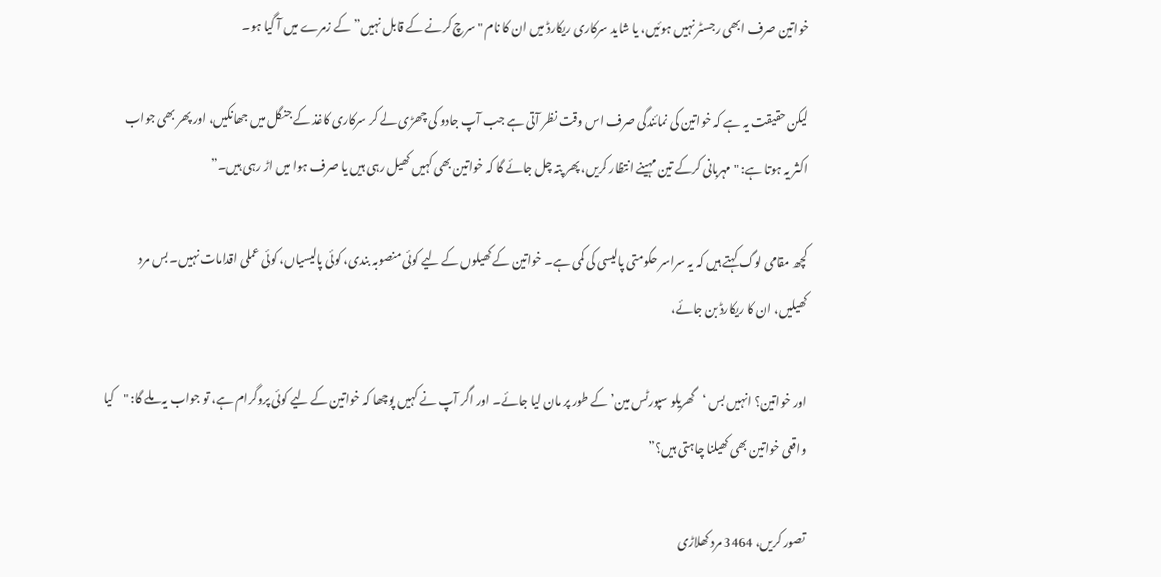خواتین صرف ابھی رجسٹر نہیں ہوئیں، یا شاید سرکاری ریکارڈ میں ان کا نام "سرچ کرنے کے قابل نہیں” کے زمرے میں آ گیا ہو۔

لیکن حقیقت یہ ہے کہ خواتین کی نمائندگی صرف اس وقت نظر آتی ہے جب آپ جادو کی چھڑی لے کر سرکاری کاغذ کے جنگل میں جھانکیں، اور پھر بھی جواب اکثر یہ ہوتا ہے: "مہربانی کرکے تین مہینے انتظار کریں، پھر پتہ چل جائے گا کہ خواتین بھی کہیں کھیل رہی ہیں یا صرف ہوا میں اڑ رہی ہیں۔”

کچھ مقامی لوگ کہتے ہیں کہ یہ سراسر حکومتی پالیسی کی کمی ہے۔ خواتین کے کھیلوں کے لیے کوئی منصوبہ بندی، کوئی پالیسیاں، کوئی عملی اقدامات نہیں۔ بس مرد کھیلیں، ان کا ریکارڈ بن جائے،

اور خواتین؟ انہیں بس ‘گھریلو سپورٹس مین’ کے طور پر مان لیا جائے۔ اور اگر آپ نے کہیں پوچھا کہ خواتین کے لیے کوئی پروگرام ہے، تو جواب یہ ملے گا: "کیا واقعی خواتین بھی کھیلنا چاہتی ہیں؟”

تصور کریں، 3464 مرد کھلاڑی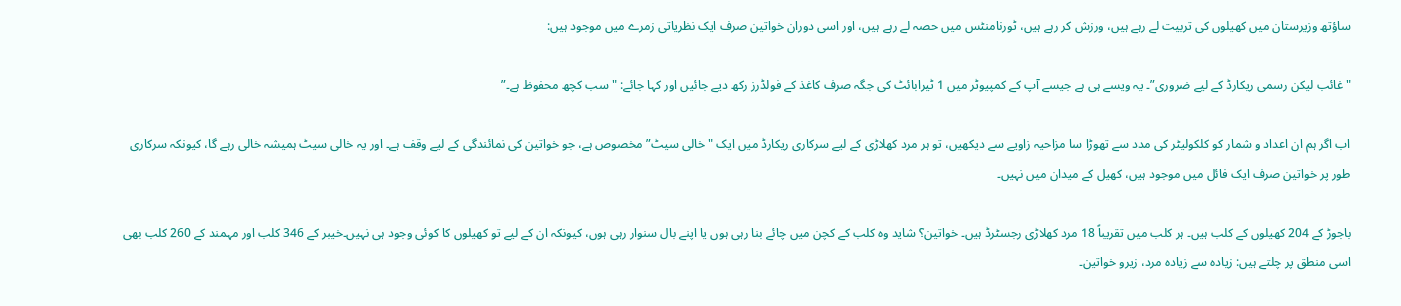ساؤتھ وزیرستان میں کھیلوں کی تربیت لے رہے ہیں، ورزش کر رہے ہیں، ٹورنامنٹس میں حصہ لے رہے ہیں، اور اسی دوران خواتین صرف ایک نظریاتی زمرے میں موجود ہیں:

"غائب لیکن رسمی ریکارڈ کے لیے ضروری”۔ یہ ویسے ہی ہے جیسے آپ کے کمپیوٹر میں 1 ٹیرابائٹ کی جگہ صرف کاغذ کے فولڈرز رکھ دیے جائیں اور کہا جائے: "سب کچھ محفوظ ہے۔”

اب اگر ہم ان اعداد و شمار کو کلکولیٹر کی مدد سے تھوڑا سا مزاحیہ زاویے سے دیکھیں، تو ہر مرد کھلاڑی کے لیے سرکاری ریکارڈ میں ایک "خالی سیٹ” مخصوص ہے، جو خواتین کی نمائندگی کے لیے وقف ہے۔ اور یہ خالی سیٹ ہمیشہ خالی رہے گا، کیونکہ سرکاری طور پر خواتین صرف ایک فائل میں موجود ہیں، کھیل کے میدان میں نہیں۔

باجوڑ کے 204 کھیلوں کے کلب ہیں۔ ہر کلب میں تقریباً 18 مرد کھلاڑی رجسٹرڈ ہیں۔ خواتین؟ شاید وہ کلب کے کچن میں چائے بنا رہی ہوں یا اپنے بال سنوار رہی ہوں، کیونکہ ان کے لیے تو کھیلوں کا کوئی وجود ہی نہیں۔خیبر کے 346 کلب اور مہمند کے 260 کلب بھی اسی منطق پر چلتے ہیں: زیادہ سے زیادہ مرد، زیرو خواتین۔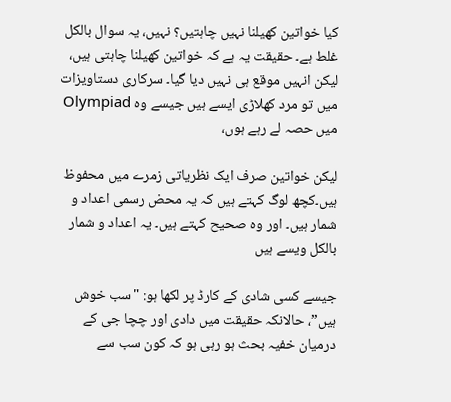کیا خواتین کھیلنا نہیں چاہتیں؟ نہیں، یہ سوال بالکل غلط ہے۔ حقیقت یہ ہے کہ خواتین کھیلنا چاہتی ہیں، لیکن انہیں موقع ہی نہیں دیا گیا۔ سرکاری دستاویزات میں تو مرد کھلاڑی ایسے ہیں جیسے وہ Olympiad میں حصہ لے رہے ہوں،

لیکن خواتین صرف ایک نظریاتی زمرے میں محفوظ ہیں۔کچھ لوگ کہتے ہیں کہ یہ محض رسمی اعداد و شمار ہیں۔ اور وہ صحیح کہتے ہیں۔ یہ اعداد و شمار بالکل ویسے ہیں

جیسے کسی شادی کے کارڈ پر لکھا ہو: "سب خوش ہیں”، حالانکہ حقیقت میں دادی اور چچا جی کے درمیان خفیہ بحث ہو رہی ہو کہ کون سب سے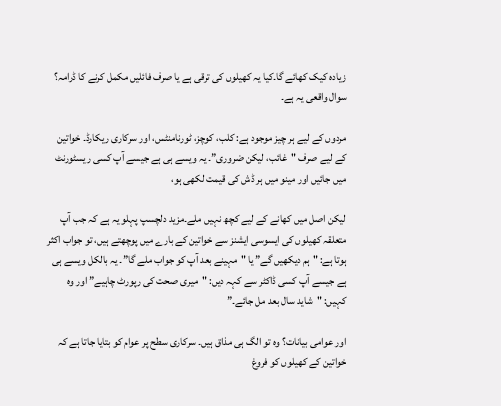زیادہ کیک کھائے گا۔کیا یہ کھیلوں کی ترقی ہے یا صرف فائلیں مکمل کرنے کا ڈرامہ؟ سوال واقعی یہ ہے۔

مردوں کے لیے ہر چیز موجود ہے: کلب، کوچز، ٹورنامنٹس، اور سرکاری ریکارڈ۔ خواتین کے لیے صرف "غائب، لیکن ضروری”۔ یہ ویسے ہی ہے جیسے آپ کسی ریسٹورنٹ میں جائیں اور مینو میں ہر ڈش کی قیمت لکھی ہو،

لیکن اصل میں کھانے کے لیے کچھ نہیں ملے۔مزید دلچسپ پہلو یہ ہے کہ جب آپ متعلقہ کھیلوں کی ایسوسی ایشنز سے خواتین کے بارے میں پوچھتے ہیں، تو جواب اکثر ہوتا ہے: "ہم دیکھیں گے” یا "مہینے بعد آپ کو جواب ملے گا”۔ یہ بالکل ویسے ہی ہے جیسے آپ کسی ڈاکٹر سے کہہ دیں: "میری صحت کی رپورٹ چاہیے” اور وہ کہیں: "شاید سال بعد مل جائے۔”

اور عوامی بیانات؟ وہ تو الگ ہی مذاق ہیں۔ سرکاری سطح پر عوام کو بتایا جاتا ہے کہ خواتین کے کھیلوں کو فروغ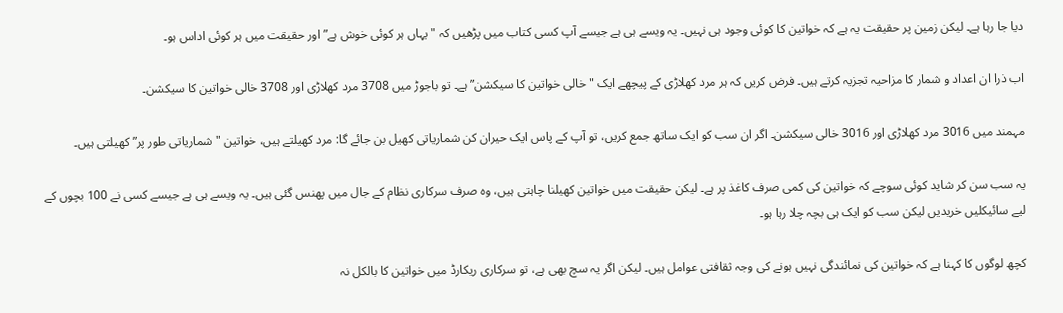دیا جا رہا ہے۔ لیکن زمین پر حقیقت یہ ہے کہ خواتین کا کوئی وجود ہی نہیں۔ یہ ویسے ہی ہے جیسے آپ کسی کتاب میں پڑھیں کہ "یہاں ہر کوئی خوش ہے” اور حقیقت میں ہر کوئی اداس ہو۔

اب ذرا ان اعداد و شمار کا مزاحیہ تجزیہ کرتے ہیں۔ فرض کریں کہ ہر مرد کھلاڑی کے پیچھے ایک "خالی خواتین کا سیکشن” ہے۔ تو باجوڑ میں 3708 مرد کھلاڑی اور 3708 خالی خواتین کا سیکشن۔

مہمند میں 3016 مرد کھلاڑی اور 3016 خالی سیکشن۔ اگر ان سب کو ایک ساتھ جمع کریں، تو آپ کے پاس ایک حیران کن شماریاتی کھیل بن جائے گا: مرد کھیلتے ہیں، خواتین "شماریاتی طور پر” کھیلتی ہیں۔

یہ سب سن کر شاید کوئی سوچے کہ خواتین کی کمی صرف کاغذ پر ہے۔ لیکن حقیقت میں خواتین کھیلنا چاہتی ہیں، وہ صرف سرکاری نظام کے جال میں پھنس گئی ہیں۔ یہ ویسے ہی ہے جیسے کسی نے 100 بچوں کے لیے سائیکلیں خریدیں لیکن سب کو ایک ہی بچہ چلا رہا ہو۔

کچھ لوگوں کا کہنا ہے کہ خواتین کی نمائندگی نہیں ہونے کی وجہ ثقافتی عوامل ہیں۔ لیکن اگر یہ سچ بھی ہے، تو سرکاری ریکارڈ میں خواتین کا بالکل نہ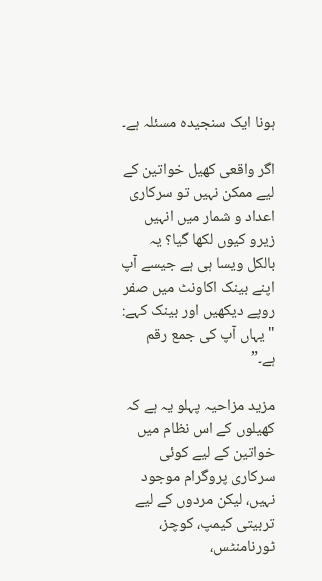ہونا ایک سنجیدہ مسئلہ ہے۔

اگر واقعی کھیل خواتین کے لیے ممکن نہیں تو سرکاری اعداد و شمار میں انہیں زیرو کیوں لکھا گیا؟ یہ بالکل ویسا ہی ہے جیسے آپ اپنے بینک اکاونٹ میں صفر روپے دیکھیں اور بینک کہے: "یہاں آپ کی جمع رقم ہے۔”

مزید مزاحیہ پہلو یہ ہے کہ کھیلوں کے اس نظام میں خواتین کے لیے کوئی سرکاری پروگرام موجود نہیں، لیکن مردوں کے لیے تربیتی کیمپ، کوچز، ٹورنامنٹس،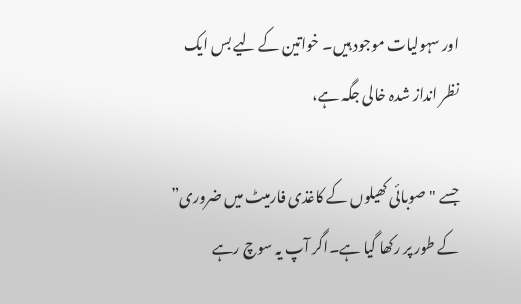اور سہولیات موجود ہیں۔ خواتین کے لیے بس ایک نظر انداز شدہ خالی جگہ ہے،

جسے "صوبائی کھیلوں کے کاغذی فارمیٹ میں ضروری” کے طور پر رکھا گیا ہے۔اگر آپ یہ سوچ رہے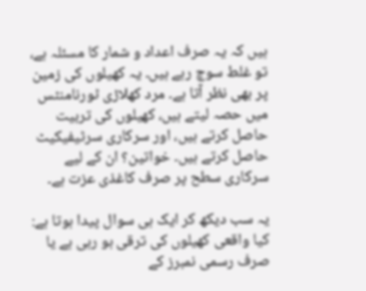ہیں کہ یہ صرف اعداد و شمار کا مسئلہ ہے، تو غلط سوچ رہے ہیں۔ یہ کھیلوں کی زمین پر بھی نظر آتا ہے۔ مرد کھلاڑی ٹورنامنٹس میں حصہ لیتے ہیں، کھیلوں کی تربیت حاصل کرتے ہیں، اور سرکاری سرٹیفیکیٹ حاصل کرتے ہیں۔ خواتین؟ ان کے لیے سرکاری سطح پر صرف کاغذی عزت ہے۔

یہ سب دیکھ کر ایک ہی سوال پیدا ہوتا ہے: کیا واقعی کھیلوں کی ترقی ہو رہی ہے یا صرف رسمی نمبرز کے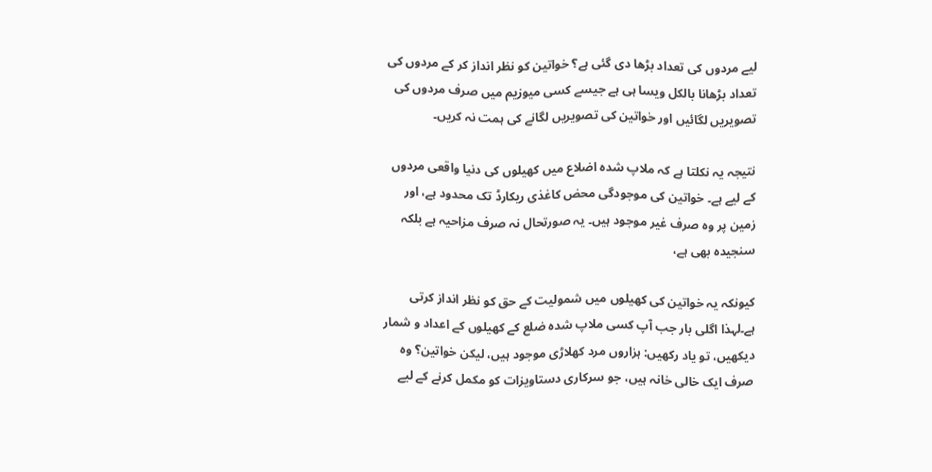لیے مردوں کی تعداد بڑھا دی گئی ہے؟ خواتین کو نظر انداز کر کے مردوں کی تعداد بڑھانا بالکل ویسا ہی ہے جیسے کسی میوزیم میں صرف مردوں کی تصویریں لگائیں اور خواتین کی تصویریں لگانے کی ہمت نہ کریں۔

نتیجہ یہ نکلتا ہے کہ ملاپ شدہ اضلاع میں کھیلوں کی دنیا واقعی مردوں کے لیے ہے۔ خواتین کی موجودگی محض کاغذی ریکارڈ تک محدود ہے، اور زمین پر وہ صرف غیر موجود ہیں۔ یہ صورتحال نہ صرف مزاحیہ ہے بلکہ سنجیدہ بھی ہے،

کیونکہ یہ خواتین کی کھیلوں میں شمولیت کے حق کو نظر انداز کرتی ہے۔لہذا اگلی بار جب آپ کسی ملاپ شدہ ضلع کے کھیلوں کے اعداد و شمار دیکھیں، تو یاد رکھیں: ہزاروں مرد کھلاڑی موجود ہیں، لیکن خواتین؟ وہ صرف ایک خالی خانہ ہیں، جو سرکاری دستاویزات کو مکمل کرنے کے لیے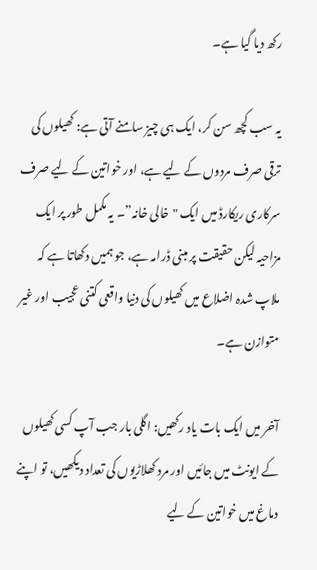رکھ دیا گیا ہے۔

یہ سب کچھ سن کر، ایک ہی چیز سامنے آتی ہے: کھیلوں کی ترقی صرف مردوں کے لیے ہے، اور خواتین کے لیے صرف سرکاری ریکارڈ میں ایک "خالی خانہ”۔ یہ مکمل طور پر ایک مزاحیہ لیکن حقیقت پر مبنی ڈرامہ ہے، جو ہمیں دکھاتا ہے کہ ملاپ شدہ اضلاع میں کھیلوں کی دنیا واقعی کتنی عجیب اور غیر متوازن ہے۔

آخر میں ایک بات یاد رکھیں: اگلی بار جب آپ کسی کھیلوں کے ایونٹ میں جائیں اور مرد کھلاڑیوں کی تعداد دیکھیں، تو اپنے دماغ میں خواتین کے لیے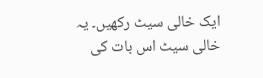ایک خالی سیٹ رکھیں۔ یہ خالی سیٹ اس بات کی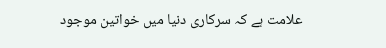علامت ہے کہ سرکاری دنیا میں خواتین موجود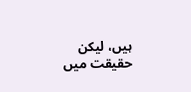ہیں، لیکن حقیقت میں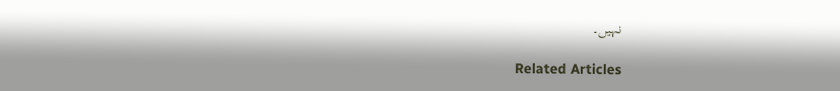نہیں۔

Related Articles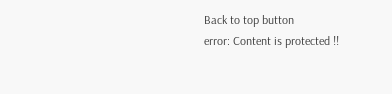Back to top button
error: Content is protected !!